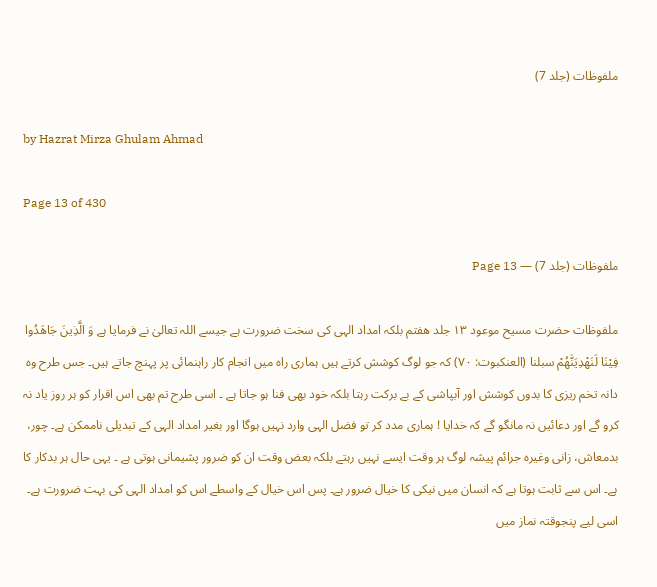ملفوظات (جلد 7)

by Hazrat Mirza Ghulam Ahmad

Page 13 of 430

ملفوظات (جلد 7) — Page 13

ملفوظات حضرت مسیح موعود ۱۳ جلد هفتم بلکہ امداد الہی کی سخت ضرورت ہے جیسے اللہ تعالیٰ نے فرمایا ہے وَ الَّذِينَ جَاهَدُوا فِيْنَا لَنَهْدِيَنَّهُمْ سبلنا (العنكبوت: ۷۰) کہ جو لوگ کوشش کرتے ہیں ہماری راہ میں انجام کار راہنمائی پر پہنچ جاتے ہیں۔ جس طرح وہ دانہ تخم ریزی کا بدوں کوشش اور آبپاشی کے بے برکت رہتا بلکہ خود بھی فنا ہو جاتا ہے ۔ اسی طرح تم بھی اس اقرار کو ہر روز یاد نہ کرو گے اور دعائیں نہ مانگو گے کہ خدایا ! ہماری مدد کر تو فضل الہی وارد نہیں ہوگا اور بغیر امداد الہی کے تبدیلی ناممکن ہے۔ چور، بدمعاش، زانی وغیرہ جرائم پیشہ لوگ ہر وقت ایسے نہیں رہتے بلکہ بعض وقت ان کو ضرور پشیمانی ہوتی ہے ۔ یہی حال ہر بدکار کا ہے۔ اس سے ثابت ہوتا ہے کہ انسان میں نیکی کا خیال ضرور ہے۔ پس اس خیال کے واسطے اس کو امداد الہی کی بہت ضرورت ہے۔ اسی لیے پنجوقتہ نماز میں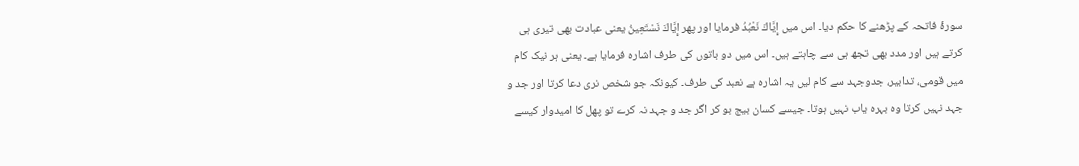سورۂ فاتحہ کے پڑھنے کا حکم دیا۔ اس میں إِيَّاكَ نَعْبُدُ فرمایا اور پھر إِيَّاكَ نَسْتَعِينُ یعنی عبادت بھی تیری ہی کرتے ہیں اور مدد بھی تجھ ہی سے چاہتے ہیں۔ اس میں دو باتوں کی طرف اشارہ فرمایا ہے۔ یعنی ہر نیک کام میں قومی، تدابیر، جدوجہد سے کام لیں یہ اشارہ ہے نعبد کی طرف۔ کیونکہ جو شخص نری دعا کرتا اور جد و جہد نہیں کرتا وہ بہرہ یاب نہیں ہوتا۔ جیسے کسان بیج بو کر اگر جد و جہد نہ کرے تو پھل کا امیدوار کیسے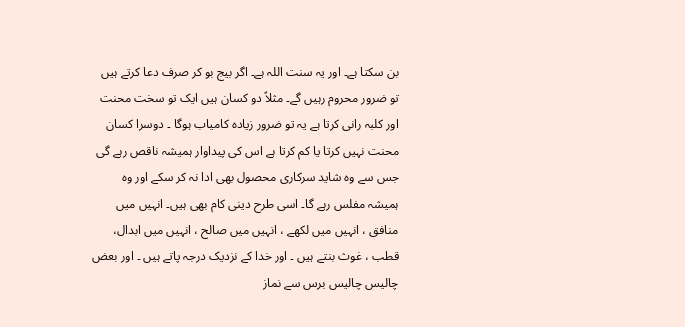بن سکتا ہے۔ اور یہ سنت اللہ ہے۔ اگر بیج بو کر صرف دعا کرتے ہیں تو ضرور محروم رہیں گے۔ مثلاً دو کسان ہیں ایک تو سخت محنت اور کلبہ رانی کرتا ہے یہ تو ضرور زیادہ کامیاب ہوگا ۔ دوسرا کسان محنت نہیں کرتا یا کم کرتا ہے اس کی پیداوار ہمیشہ ناقص رہے گی جس سے وہ شاید سرکاری محصول بھی ادا نہ کر سکے اور وہ ہمیشہ مفلس رہے گا۔ اسی طرح دینی کام بھی ہیں۔ انہیں میں منافق ، انہیں میں لکھے ، انہیں میں صالح ، انہیں میں ابدال، قطب ، غوث بنتے ہیں ۔ اور خدا کے نزدیک درجہ پاتے ہیں ۔ اور بعض چالیس چالیس برس سے نماز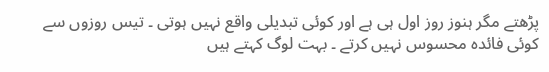پڑھتے مگر ہنوز روز اول ہی ہے اور کوئی تبدیلی واقع نہیں ہوتی ۔ تیس روزوں سے کوئی فائدہ محسوس نہیں کرتے ۔ بہت لوگ کہتے ہیں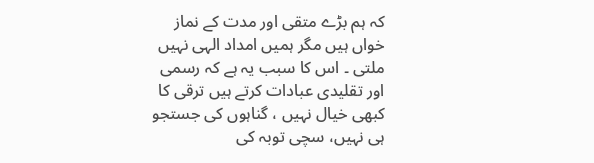کہ ہم بڑے متقی اور مدت کے نماز خواں ہیں مگر ہمیں امداد الہی نہیں ملتی ۔ اس کا سبب یہ ہے کہ رسمی اور تقلیدی عبادات کرتے ہیں ترقی کا کبھی خیال نہیں ، گناہوں کی جستجو ہی نہیں، سچی توبہ کی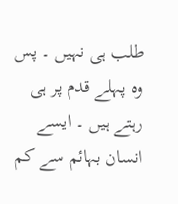طلب ہی نہیں ۔ پس وہ پہلے قدم پر ہی رہتے ہیں ۔ ایسے انسان بہائم سے کم